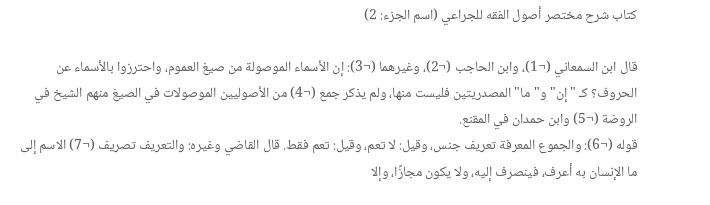كتاب شرح مختصر أصول الفقه للجراعي (اسم الجزء: 2)

قال ابن السمعاني (¬1)، وابن الحاجب (¬2)، وغيرهما (¬3): إن الأسماء الموصولة من صيغ العموم، واحترزوا بالأسماء عن الحروف؟ كـ "إن" و"ما" المصدريتين فليست منها، ولم يذكر جمع (¬4) من الأصوليين الموصولات في الصيغ منهم الشيخ في الروضة (¬5) وابن حمدان في المقنع.
قوله (¬6): والجموع المعرفة تعريف جنس، وقيل: لا تعم، وقيل: تعم فقط. قال القاضي وغيره: والتعريف تصريف (¬7) الاسم إلى ما الإنسان به أعرف، فينصرف إليه، ولا يكون مجازًا، وإلا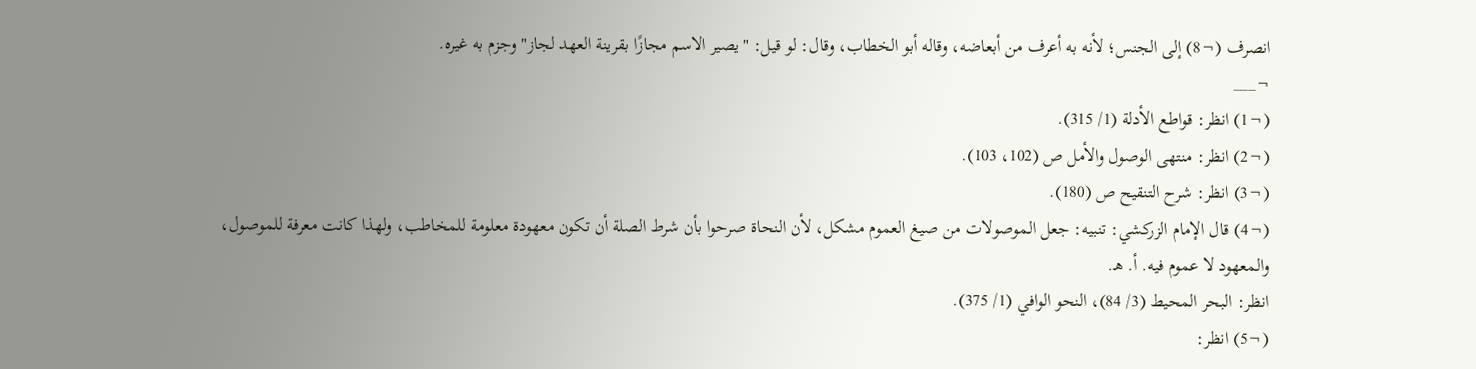انصرف (¬8) إلى الجنس؛ لأنه به أعرف من أبعاضه، وقاله أبو الخطاب، وقال: لو قيل: "يصير الاسم مجازًا بقرينة العهد لجاز" وجزم به غيره.
¬___
(¬1) انظر: قواطع الأدلة (1/ 315).
(¬2) انظر: منتهى الوصول والأمل ص (102، 103).
(¬3) انظر: شرح التنقيح ص (180).
(¬4) قال الإمام الزركشي: تنبيه: جعل الموصولات من صيغ العموم مشكل، لأن النحاة صرحوا بأن شرط الصلة أن تكون معهودة معلومة للمخاطب، ولهذا كانت معرفة للموصول، والمعهود لا عموم فيه. أ. هـ.
انظر: البحر المحيط (3/ 84)، النحو الوافي (1/ 375).
(¬5) انظر: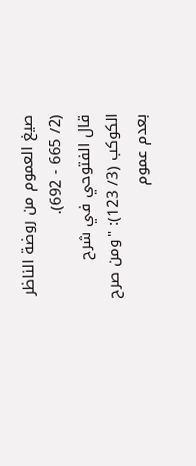صيغ العموم من روضة الناظر (2/ 665 - 692).
قال الفتوحي في شرح الكوكب (3/ 123): "ومن صرح بعدم عموم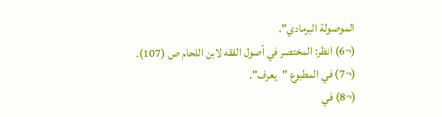الموصولة البرمادي".
(¬6) انظر: المختصر في أصول الفقه لابن اللحام ص (107).
(¬7) في المطبوع "يعرف".
(¬8) في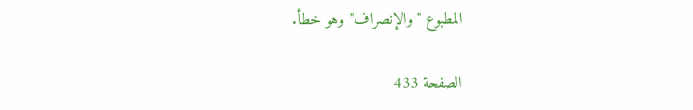المطبوع "والإنصراف" وهو خطأ.

الصفحة 433